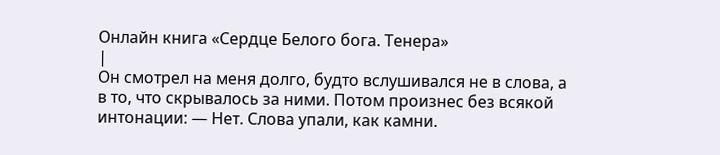Онлайн книга «Сердце Белого бога. Тенера»
|
Он смотрел на меня долго, будто вслушивался не в слова, а в то, что скрывалось за ними. Потом произнес без всякой интонации: — Нет. Слова упали, как камни.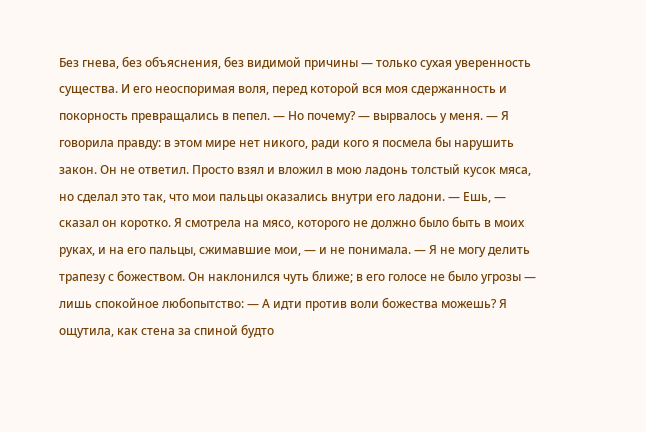Без гнева, без объяснения, без видимой причины — только сухая уверенность существа. И его неоспоримая воля, перед которой вся моя сдержанность и покорность превращались в пепел. — Но почему? — вырвалось у меня. — Я говорила правду: в этом мире нет никого, ради кого я посмела бы нарушить закон. Он не ответил. Просто взял и вложил в мою ладонь толстый кусок мяса, но сделал это так, что мои пальцы оказались внутри его ладони. — Ешь, — сказал он коротко. Я смотрела на мясо, которого не должно было быть в моих руках, и на его пальцы, сжимавшие мои, — и не понимала. — Я не могу делить трапезу с божеством. Он наклонился чуть ближе; в его голосе не было угрозы — лишь спокойное любопытство: — А идти против воли божества можешь? Я ощутила, как стена за спиной будто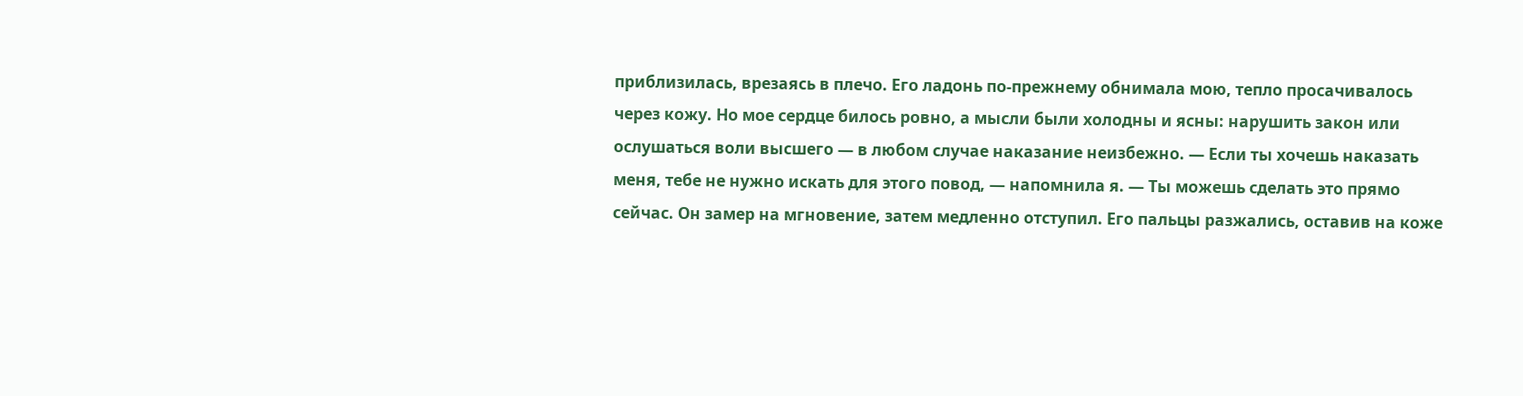приблизилась, врезаясь в плечо. Его ладонь по-прежнему обнимала мою, тепло просачивалось через кожу. Но мое сердце билось ровно, а мысли были холодны и ясны: нарушить закон или ослушаться воли высшего — в любом случае наказание неизбежно. — Если ты хочешь наказать меня, тебе не нужно искать для этого повод, — напомнила я. — Ты можешь сделать это прямо сейчас. Он замер на мгновение, затем медленно отступил. Его пальцы разжались, оставив на коже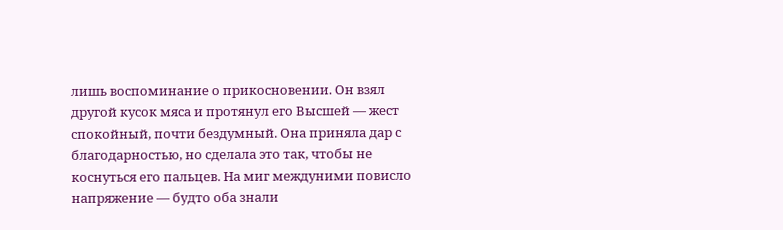лишь воспоминание о прикосновении. Он взял другой кусок мяса и протянул его Высшей — жест спокойный, почти бездумный. Она приняла дар с благодарностью, но сделала это так, чтобы не коснуться его пальцев. На миг междуними повисло напряжение — будто оба знали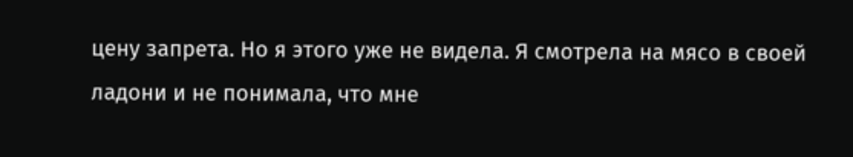цену запрета. Но я этого уже не видела. Я смотрела на мясо в своей ладони и не понимала, что мне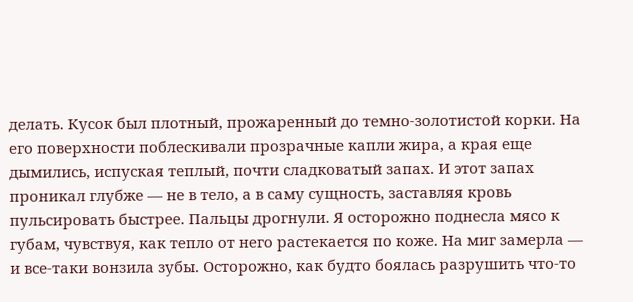делать. Кусок был плотный, прожаренный до темно-золотистой корки. На его поверхности поблескивали прозрачные капли жира, а края еще дымились, испуская теплый, почти сладковатый запах. И этот запах проникал глубже — не в тело, а в саму сущность, заставляя кровь пульсировать быстрее. Пальцы дрогнули. Я осторожно поднесла мясо к губам, чувствуя, как тепло от него растекается по коже. На миг замерла — и все-таки вонзила зубы. Осторожно, как будто боялась разрушить что-то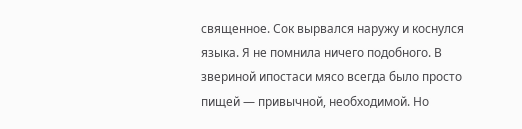священное. Сок вырвался наружу и коснулся языка. Я не помнила ничего подобного. В звериной ипостаси мясо всегда было просто пищей — привычной, необходимой. Но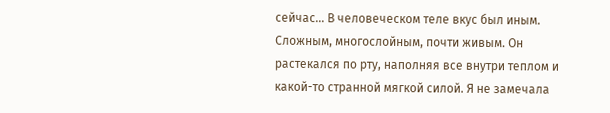сейчас… В человеческом теле вкус был иным. Сложным, многослойным, почти живым. Он растекался по рту, наполняя все внутри теплом и какой-то странной мягкой силой. Я не замечала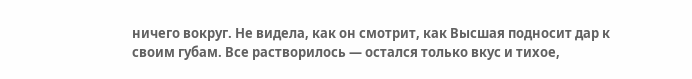ничего вокруг. Не видела, как он смотрит, как Высшая подносит дар к своим губам. Все растворилось — остался только вкус и тихое,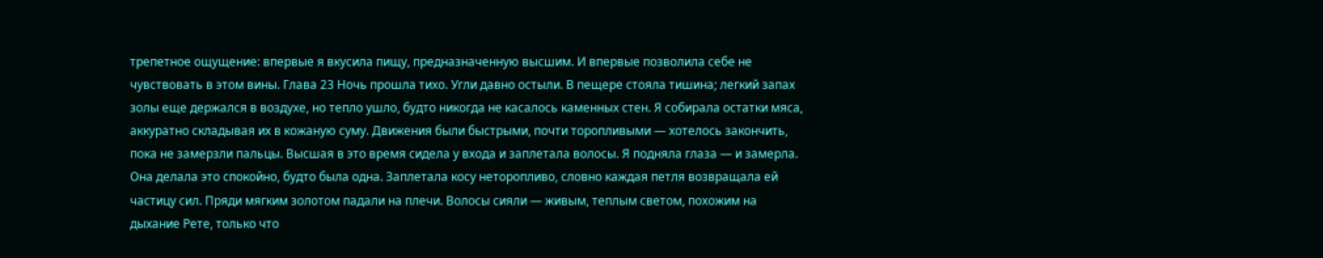трепетное ощущение: впервые я вкусила пищу, предназначенную высшим. И впервые позволила себе не чувствовать в этом вины. Глава 23 Ночь прошла тихо. Угли давно остыли. В пещере стояла тишина; легкий запах золы еще держался в воздухе, но тепло ушло, будто никогда не касалось каменных стен. Я собирала остатки мяса, аккуратно складывая их в кожаную суму. Движения были быстрыми, почти торопливыми — хотелось закончить, пока не замерзли пальцы. Высшая в это время сидела у входа и заплетала волосы. Я подняла глаза — и замерла. Она делала это спокойно, будто была одна. Заплетала косу неторопливо, словно каждая петля возвращала ей частицу сил. Пряди мягким золотом падали на плечи. Волосы сияли — живым, теплым светом, похожим на дыхание Рете, только что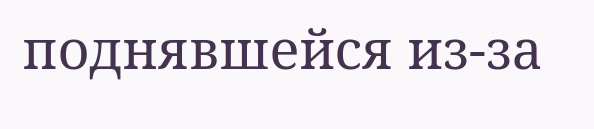поднявшейся из-за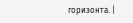горизонта. |